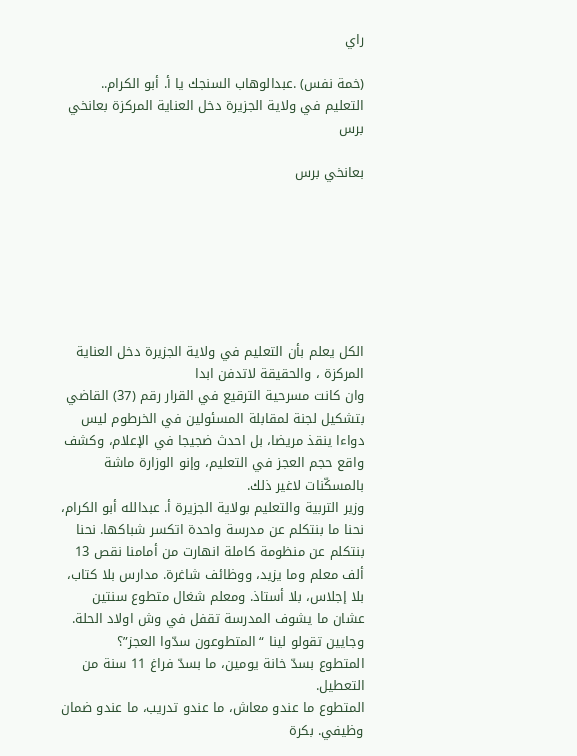راي

(خمة نفس) .عبدالوهاب السنجك يا أ. أبو الكرام.. التعليم في ولاية الجزيرة دخل العناية المركزة بعانخي برس

بعانخي برس







الكل يعلم بأن التعليم في ولاية الجزيرة دخل العناية المركزة ، والحقيقة لاتدفن ابدا
وان كانت مسرحية الترقيع في القرار رقم (37) القاضي بتشكيل لجنة لمقابلة المسئولين في الخرطوم ليس دواءا ينقذ مريضا، بل احدث ضجيجا في الإعلام، وكشف واقع حجم العجز في التعليم، وإنو الوزارة ماشة بالمسكّنات لاغير ذلك.
وزير التربية والتعليم بولاية الجزيرة أ. عبدالله أبو الكرام،
نحنا ما بنتكلم عن مدرسة واحدة اتكسر شباكها. نحنا بنتكلم عن منظومة كاملة انهارت من أمامنا نقص 13 ألف معلم وما يزيد، ووظائف شاغرة. مدارس بلا كتاب، بلا إجلاس، بلا أستاذ. ومعلم شغال متطوع سنتين عشان ما يشوف المدرسة تقفل في وش اولاد الحلة.
وجايين تقولو لينا “المتطوعون سدّوا العجز”؟
المتطوع بسدّ خانة يومين، ما بسدّ فراغ 11 سنة من التعطيل.
المتطوع ما عندو معاش، ما عندو تدريب، ما عندو ضمان وظيفي. بكرة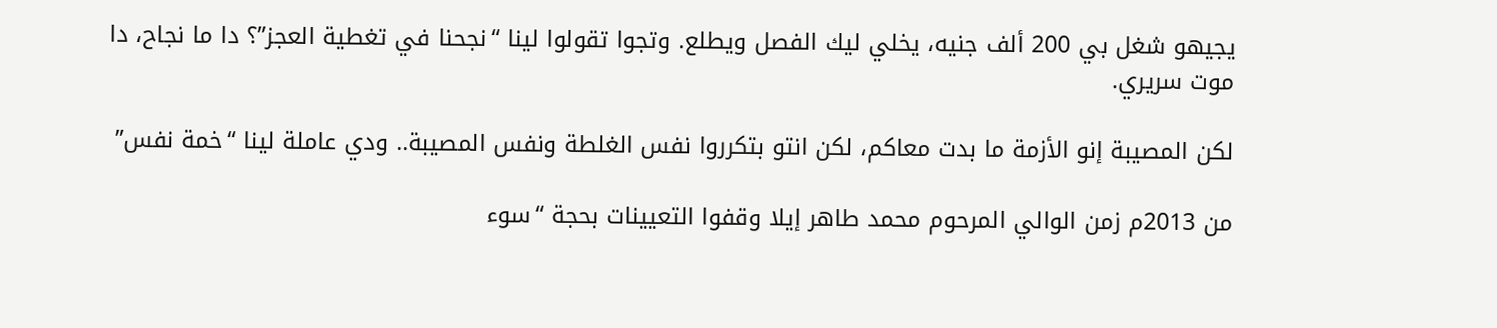يجيهو شغل بي 200 ألف جنيه، يخلي ليك الفصل ويطلع. وتجوا تقولوا لينا “نجحنا في تغطية العجز”؟ دا ما نجاح، دا موت سريري.

لكن المصيبة إنو الأزمة ما بدت معاكم، لكن انتو بتكرروا نفس الغلطة ونفس المصيبة.. ودي عاملة لينا “خمة نفس”

من 2013م زمن الوالي المرحوم محمد طاهر إيلا وقفوا التعيينات بحجة “سوء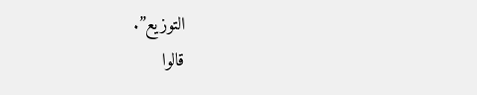التوزيع”.
قالوا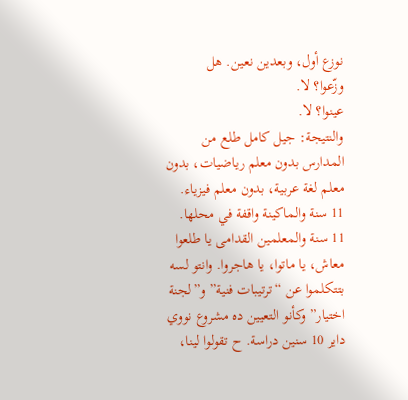نوزع أول، وبعدين نعين. هل
وزّعوا؟ لا.
عينوا؟ لا.
والنتيجة: جيل كامل طلع من المدارس بدون معلم رياضيات، بدون معلم لغة عربية، بدون معلم فيزياء.
11 سنة والماكينة واقفة في محلها. 11 سنة والمعلمين القدامى يا طلعوا معاش، يا ماتوا، يا هاجروا. وانتو لسه بتتكلموا عن “ترتيبات فنية” و”لجنة اختيار” وكأنو التعيين ده مشروع نووي داير 10 سنين دراسة. ح تقولوا لينا،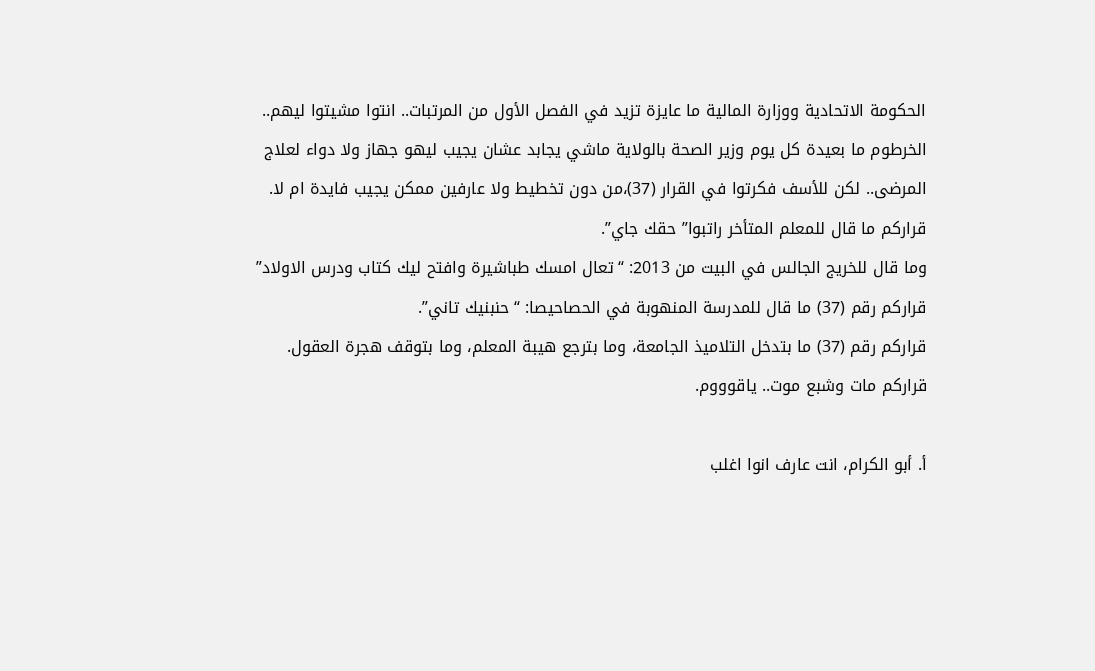الحكومة الاتحادية ووزارة المالية ما عايزة تزيد في الفصل الأول من المرتبات.. انتوا مشيتوا ليهم.. الخرطوم ما بعيدة كل يوم وزير الصحة بالولاية ماشي يجابد عشان يجيب ليهو جهاز ولا دواء لعلاج المرضى.. لكن للأسف فكرتوا في القرار (37)،من دون تخطيط ولا عارفين ممكن يجيب فايدة ام لا.
قراركم ما قال للمعلم المتأخر راتبوا” حقك جاي”.
وما قال للخريج الجالس في البيت من 2013: “تعال امسك طباشيرة وافتح ليك كتاب ودرس الاولاد”
قراركم رقم (37) ما قال للمدرسة المنهوبة في الحصاحيصا: “حنبنيك تاني”.
قراركم رقم (37) ما بتدخل التلاميذ الجامعة، وما بترجع هيبة المعلم، وما بتوقف هجرة العقول.
قراركم مات وشبع موت.. ياقوووم.

أ. أبو الكرام، انت عارف انوا اغلب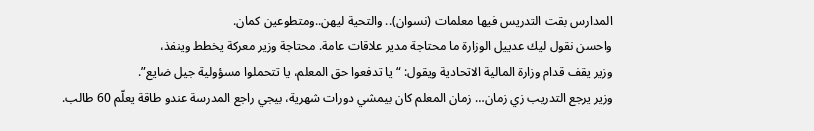المدارس بقت التدريس فيها معلمات (نسوان).. والتحية ليهن..ومتطوعين كمان.
واحسن نقول ليك عدييل الوزارة ما محتاجة مدير علاقات عامة. محتاجة وزير معركة يخطط وينفذ،
وزير يقف قدام وزارة المالية الاتحادية ويقول: “يا تدفعوا حق المعلم، يا تتحملوا مسؤولية جيل ضايع”.
وزير يرجع التدريب زي زمان… زمان المعلم كان بيمشي دورات شهرية، بيجي راجع المدرسة عندو طاقة يعلّم 60 طالب.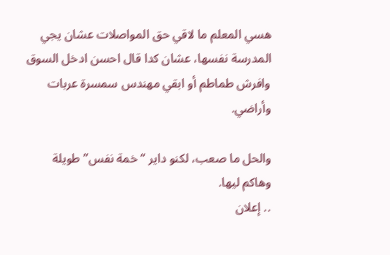هسي المعلم ما لاقي حق المواصلات عشان يجي المدرسة نفسها، عشان كدا قال احسن ادخل السوق وافرش طماطم أو ابقي مهندس سمسرة عربات وأراضي.

والحل ما صعب، لكنو داير “خمة نفس” طويلة وهاكم ليها.
.. إعلان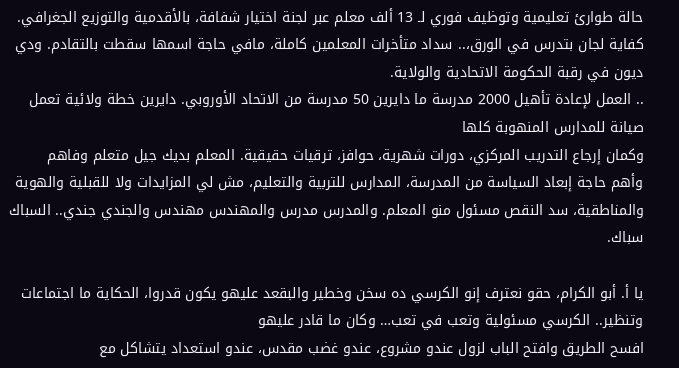حالة طوارئ تعليمية وتوظيف فوري لـ 13 ألف معلم عبر لجنة اختيار شفافة، بالأقدمية والتوزيع الجغرافي. كفاية لجان بتدرس في الورق،.. سداد متأخرات المعلمين كاملة، مافي حاجة اسمها سقطت بالتقادم. ودي ديون في رقبة الحكومة الاتحادية والولاية.
.. العمل لإعادة تأهيل 2000 مدرسة ما دايرين 50 مدرسة من الاتحاد الأوروبي. دايرين خطة ولائية تعمل صيانة للمدارس المنهوبة كلها
وكمان إرجاع التدريب المركزي، دورات شهرية، حوافز، ترقيات حقيقية. المعلم بديك جيل متعلم وفاهم
وأهم حاجة إبعاد السياسة من المدرسة، المدارس للتربية والتعليم، مش لي المزايدات ولا للقبلية والهوية والمناطقية، سد النقص مسئول منو المعلم. والمدرس مدرس والمهندس مهندس والجندي جندي.. السباك سباك.

يا أ. أبو الكرام، حقو نعترف إنو الكرسي ده سخن وخطير والبقعد عليهو يكون قدروا، الحكاية ما اجتماعات وتنظير.. الكرسي مسئولية وتعب في تعب… وكان ما قادر عليهو
افسح الطريق وافتح الباب لزول عندو مشروع، عندو غضب مقدس، عندو استعداد يتشاكل مع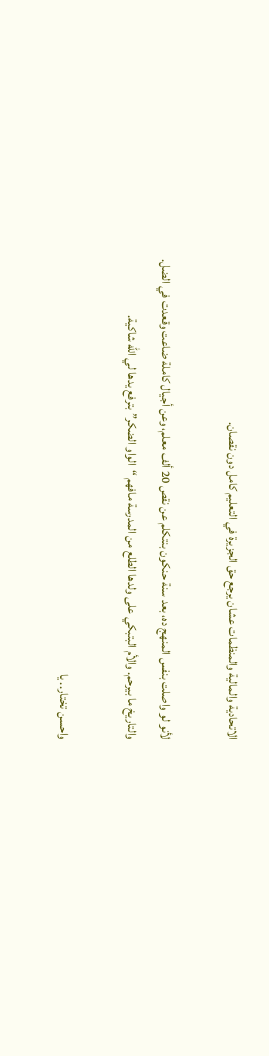الاتحادية والمالية والمنظمات عشان يرجع حق الجزيرة في التعليم كامل دون نقصان.

لأنو لو واصلت بنفس المنهج ده، بعد سنة حنكون بنتكلم عن نقص 20 ألف معلم، وعن أجيال كاملة ضاعت وقعدت في الضل.
والتاريخ ما بيرحم. والأم البتبكي على ولدها الطلع من المدرسة مافهم “الواو الضكر” بترفع يدها لي الله شاكية.

واحسن تختار.. يا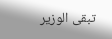تبقى الوزير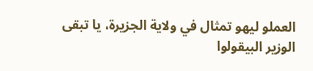العملو ليهو تمثال في ولاية الجزيرة، يا تبقى الوزير البيقولوا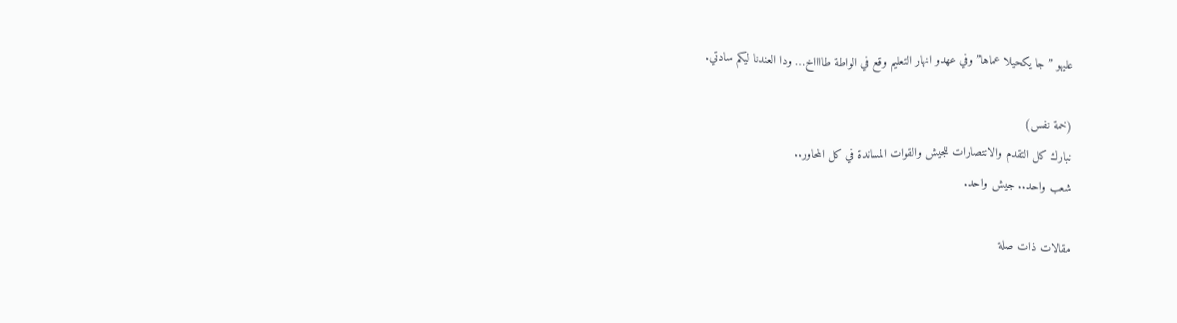عليهو ” جا يكحيلا عماها” وفي عهدو انهار التعليم وقع في الواطة طااااخ… ودا العندنا ليكم سادتي.

(خمة نفس)
نبارك كل التقدم والانتصارات للجيش والقوات المساندة في كل المحاور..
شعب واحد.. جيش واحد.

مقالات ذات صلة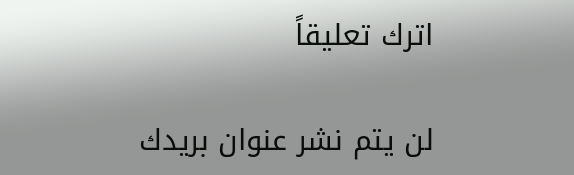اترك تعليقاً

لن يتم نشر عنوان بريدك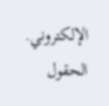الإلكتروني. الحقول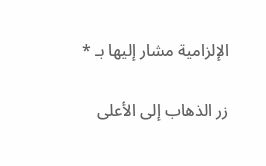الإلزامية مشار إليها بـ *

زر الذهاب إلى الأعلى